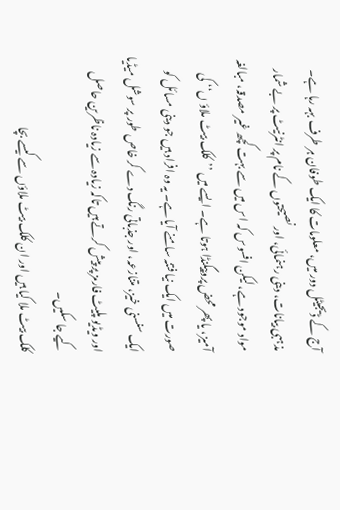آج کے ڈیجیٹل دور میں، معلومات کا ایک طوفان ہر طرف بہہ رہا ہے۔ مذہبی بیانات، دینی رہنمائی، اور نصیحتوں کے نام پر انٹرنیٹ پر بے شمار مواد موجود ہے، لیکن افسوس کہ اس میں سے بہت کچھ غیر مصدقہ، مبالغہ آمیز، یا پھر محض پروپیگنڈا ہوتا ہے۔ ایسے میں ’’کلک بیٹ ملاؤ ں‘‘ کی صورت میں ایک نیا فتنہ سامنے آیا ہے۔ یہ وہ افراد ہیں جو دینی مسائل کو ایک سنسنی خیز، متنازعہ، اور جذباتی رنگ دے کر خاص طور پر سوشل میڈیا اور ویڈیو پلیٹ فارمز پر پیش کرتے ہیں تاکہ زیادہ سے زیادہ ناظرین حاصل کیے جا سکیں۔
کلک بیٹ ملا کیا ہیں اور ان کلک بیٹ ملاؤں سے کیسے بچا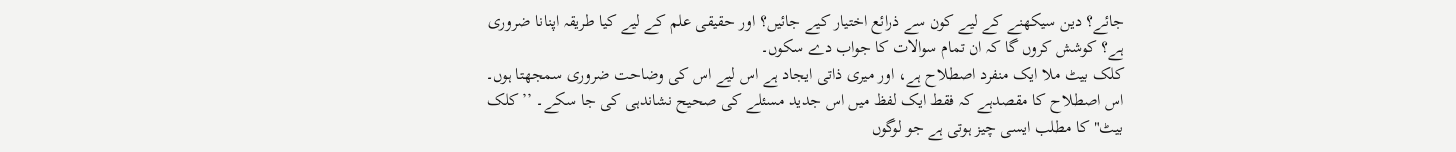جائے؟ دین سیکھنے کے لیے کون سے ذرائع اختیار کیے جائیں؟ اور حقیقی علم کے لیے کیا طریقہ اپنانا ضروری ہے؟ کوشش کروں گا کہ ان تمام سوالات کا جواب دے سکوں۔
کلک بیٹ ملا ایک منفرد اصطلاح ہے، اور میری ذاتی ایجاد ہے اس لیے اس کی وضاحت ضروری سمجھتا ہوں۔
اس اصطلاح کا مقصدہے کہ فقط ایک لفظ میں اس جدید مسئلے کی صحیح نشاندہی کی جا سکے۔ ’’کلک بیٹ" کا مطلب ایسی چیز ہوتی ہے جو لوگوں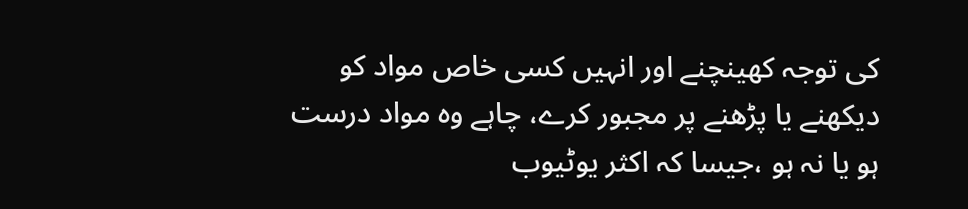کی توجہ کھینچنے اور انہیں کسی خاص مواد کو دیکھنے یا پڑھنے پر مجبور کرے، چاہے وہ مواد درست ہو یا نہ ہو ،جیسا کہ اکثر یوٹیوب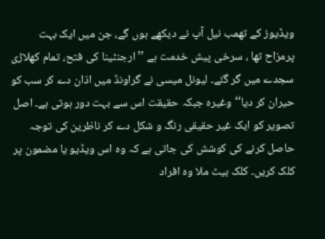ویڈیوز کے تھمب نیل آپ نے دیکھے ہوں گے، جن میں ایک بہت پرمزاح تھا ، سرخی پیش خدمت ہے ’’ارجنٹینا کی فتح، تمام کھلاڑی سجدے میں گر گئے۔ لیونل میسی نے گراونڈ میں اذان دے کر سب کو حیران کر دیا‘‘ وغیرہ جبکہ حقیقت اس سے بہت دور ہوتی ہے۔ اصل تصویر کو ایک غیر حقیقی رنگ و شکل دے کر ناظرین کی توجہ حاصل کرنے کی کوشش کی جاتی ہے کہ وہ اس ویڈیو یا مضمون پر کلک کریں۔ کلک بیٹ ملا وہ افراد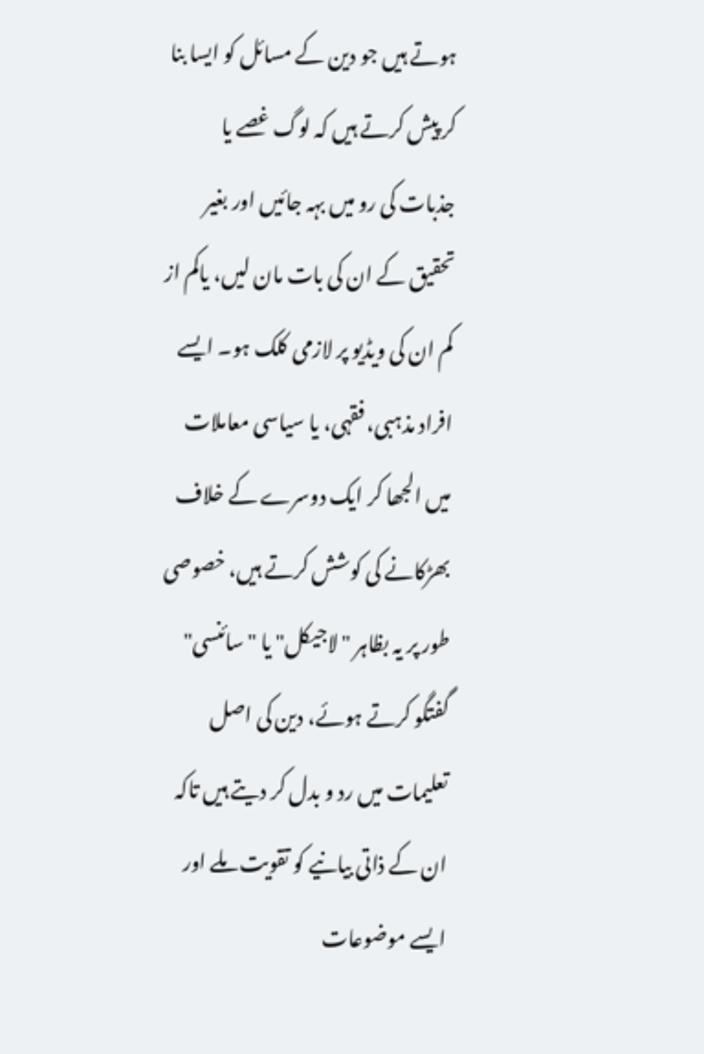ہوتے ہیں جو دین کے مسائل کو ایسا بنا کر پیش کرتے ہیں کہ لوگ غصے یا جذبات کی رو میں بہہ جائیں اور بغیر تحقیق کے ان کی بات مان لیں، یاکم از کم ان کی ویڈیو پر لازمی کلک ہو۔ ایسے افراد مذہبی، فقہی، یا سیاسی معاملات میں الجھا کر ایک دوسرے کے خلاف بھڑکانے کی کوشش کرتے ہیں، خصوصی طور پر یہ بظاہر "لاجیکل" یا "سائنسی" گفتگو کرتے ہوئے، دین کی اصل تعلیمات میں رد و بدل کر دیتے ہیں تاکہ ان کے ذاتی بیانیے کو تقویت ملے اور ایسے موضوعات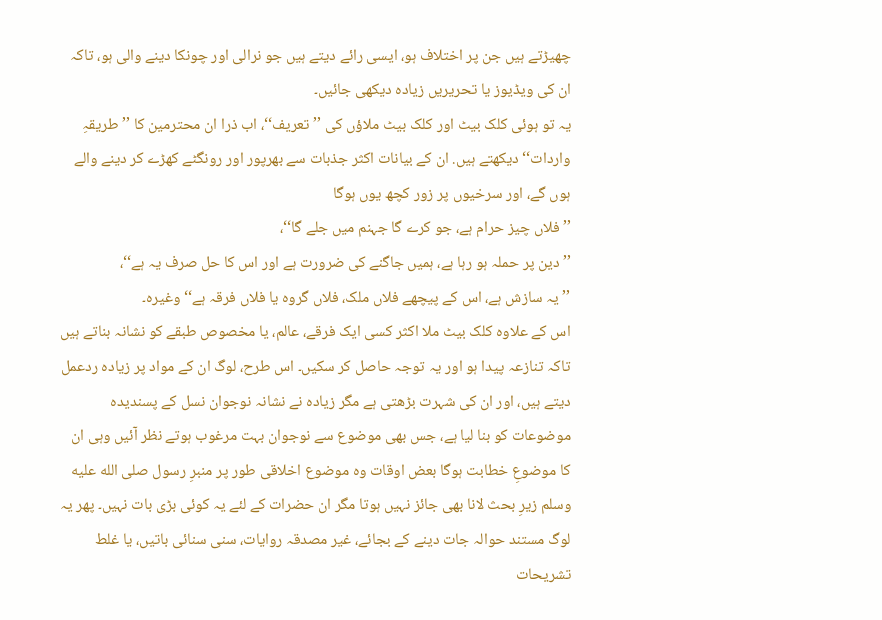چھیڑتے ہیں جن پر اختلاف ہو، ایسی رائے دیتے ہیں جو نرالی اور چونکا دینے والی ہو، تاکہ ان کی ویڈیوز یا تحریریں زیادہ دیکھی جائیں۔
یہ تو ہوئی کلک بیٹ اور کلک بیٹ ملاؤں کی ’’تعریف‘‘، اب ذرا ان محترمین کا ’’طریقہِ واردات‘‘ دیکھتے ہیں. ان کے بیانات اکثر جذبات سے بھرپور اور رونگٹے کھڑے کر دینے والے ہوں گے، اور سرخیوں پر زور کچھ یوں ہوگا
’’ فلاں چیز حرام ہے، جو کرے گا جہنم میں جلے گا‘‘،
’’ دین پر حملہ ہو رہا ہے، ہمیں جاگنے کی ضرورت ہے اور اس کا حل صرف یہ ہے‘‘،
’’ یہ سازش ہے، اس کے پیچھے فلاں ملک، فلاں گروہ یا فلاں فرقہ ہے‘‘ وغیرہ۔
اس کے علاوہ کلک بیٹ ملا اکثر کسی ایک فرقے، عالم، یا مخصوص طبقے کو نشانہ بناتے ہیں تاکہ تنازعہ پیدا ہو اور یہ توجہ حاصل کر سکیں۔ اس طرح، لوگ ان کے مواد پر زیادہ ردعمل دیتے ہیں، اور ان کی شہرت بڑھتی ہے مگر زیادہ نے نشانہ نوجوان نسل کے پسندیدہ موضوعات کو بنا لیا ہے، جس بھی موضوع سے نوجوان بہت مرغوب ہوتے نظر آئیں وہی ان کا موضوعِ خطابت ہوگا بعض اوقات وہ موضوع اخلاقی طور پر منبرِ رسول صلى الله عليه وسلم زیرِ بحث لانا بھی جائز نہیں ہوتا مگر ان حضرات کے لئے یہ کوئی بڑی بات نہیں۔ پھر یہ لوگ مستند حوالہ جات دینے کے بجائے، غیر مصدقہ روایات، سنی سنائی باتیں، یا غلط تشریحات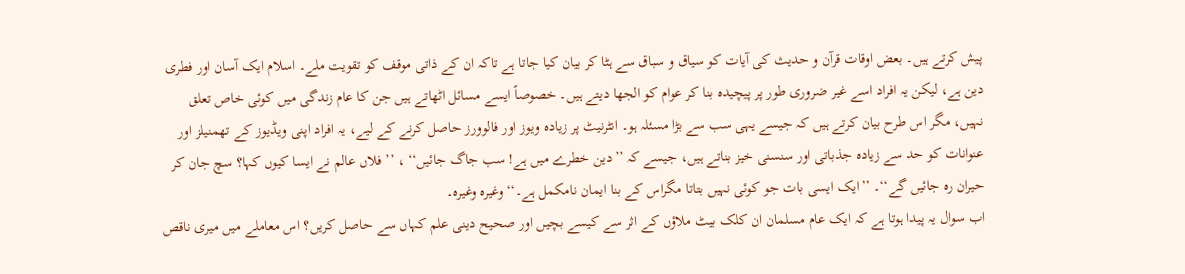پیش کرتے ہیں۔ بعض اوقات قرآن و حدیث کی آیات کو سیاق و سباق سے ہٹا کر بیان کیا جاتا ہے تاکہ ان کے ذاتی موقف کو تقویت ملے۔ اسلام ایک آسان اور فطری دین ہے، لیکن یہ افراد اسے غیر ضروری طور پر پیچیدہ بنا کر عوام کو الجھا دیتے ہیں۔ خصوصاً ایسے مسائل اٹھاتے ہیں جن کا عام زندگی میں کوئی خاص تعلق نہیں، مگر اس طرح بیان کرتے ہیں کہ جیسے یہی سب سے بڑا مسئلہ ہو۔ انٹرنیٹ پر زیادہ ویوز اور فالوورز حاصل کرنے کے لیے، یہ افراد اپنی ویڈیوز کے تھمنیلز اور عنوانات کو حد سے زیادہ جذباتی اور سنسنی خیز بناتے ہیں، جیسے کہ ’’دین خطرے میں ہے! سب جاگ جائیں‘‘ ، ’’ فلاں عالم نے ایسا کیوں کہا؟ سچ جان کر حیران رہ جائیں گے‘‘۔ ’’ایک ایسی بات جو کوئی نہیں بتاتا مگراس کے بنا ایمان نامکمل ہے۔‘‘ وغیرہ وغیرہ۔
اب سوال یہ پیدا ہوتا ہے کہ ایک عام مسلمان ان کلک بیٹ ملاؤں کے اثر سے کیسے بچیں اور صحیح دینی علم کہاں سے حاصل کریں؟ اس معاملے میں میری ناقص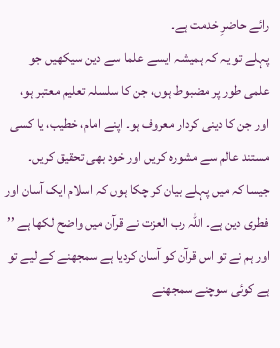رائے حاضرِ خدمت ہے۔
پہلے تو یہ کہ ہمیشہ ایسے علما سے دین سیکھیں جو علمی طور پر مضبوط ہوں، جن کا سلسلہ تعلیم معتبر ہو، اور جن کا دینی کردار معروف ہو۔ اپنے امام، خطیب، یا کسی مستند عالم سے مشورہ کریں اور خود بھی تحقیق کریں۔ جیسا کہ میں پہلے بیان کر چکا ہوں کہ اسلام ایک آسان اور فطری دین ہے۔ اللہ رب العزت نے قرآن میں واضح لکھا ہے ’’ اور ہم نے تو اس قرآن کو آسان کردیا ہے سمجھنے کے لیے تو ہے کوئی سوچنے سمجھنے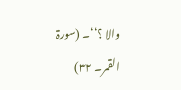والا ؟‘‘۔ (سورۃ القمر۔ ۳۲)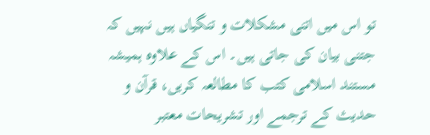تو اس میں اتنی مشکلات و تنگیاں ہیں نہیں کہ جتنی بیان کی جاتی ہیں۔ اس کے علاوہ ہمیشہ مستند اسلامی کتب کا مطالعہ کریں، قرآن و حدیث کے ترجمے اور تشریحات معتبر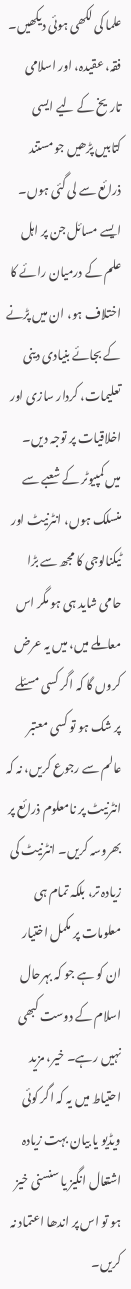علما کی لکھی ہوئی دیکھیں۔ فقہ، عقیدہ، اور اسلامی تاریخ کے لیے ایسی کتابیں پڑھیں جو مستند ذرائع سے لی گئی ہوں۔ ایسے مسائل جن پر اہل علم کے درمیان رائے کا اختلاف ہو، ان میں پڑنے کے بجائے بنیادی دینی تعلیمات، کردار سازی اور اخلاقیات پر توجہ دیں۔
میں کمپیوٹر کے شعبے سے منسلک ہوں، انٹرنیٹ اور ٹیکنالوجی کا مجھ سے بڑا حامی شاید ہی ہو مگر اس معاملے میں، میں یہ عرض کروں گا کہ اگر کسی مسئلے پر شک ہو تو کسی معتبر عالم سے رجوع کریں، نہ کہ انٹرنیٹ پر نامعلوم ذرائع پر بھروسہ کریں۔ انٹرنیٹ کی زیادہ تر، بلکہ تمام ہی معلومات پر مکمل اختیار ان کو ہے جو کہ بہرحال اسلام کے دوست کبھی نہیں رہے۔ خیر، مزید احتیاط میں یہ کہ اگر کوئی ویڈیو یا بیان بہت زیادہ اشتعال انگیز یا سنسنی خیز ہو تو اس پر اندھا اعتماد نہ کریں۔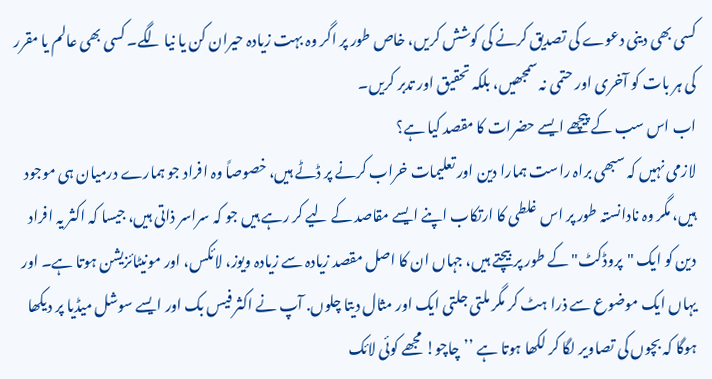کسی بھی دینی دعوے کی تصدیق کرنے کی کوشش کریں، خاص طور پر اگر وہ بہت زیادہ حیران کن یا نیا لگے۔ کسی بھی عالم یا مقرر کی ہر بات کو آخری اور حتمی نہ سمجھیں، بلکہ تحقیق اور تدبر کریں۔
اب اس سب کے پیچھے ایسے حضرات کا مقصد کیا ہے؟
لازمی نہیں کہ سبھی براہ راست ہمارا دین اور تعلیمات خراب کرنے پر ڈٹے ہیں، خصوصاً وہ افراد جو ہمارے درمیان ہی موجود ہیں، مگر وہ نادانستہ طور پر اس غلطی کا ارتکاب اپنے ایسے مقاصد کے لیے کر رہے ہیں جو کہ سراسر ذاتی ہیں، جیسا کہ اکثر یہ افراد دین کو ایک "پروڈکٹ" کے طور پر بیچتے ہیں، جہاں ان کا اصل مقصد زیادہ سے زیادہ ویوز، لائکس، اور مونیٹائزیشن ہوتا ہے۔ اور یہاں ایک موضوع سے ذرا ہٹ کر مگر ملتی جلتی ایک اور مثال دیتا چلوں. آپ نے اکثر فیس بک اور ایسے سوشل میڈیا پر دیکھا ہوگا کہ بچوں کی تصاویر لگا کر لکھا ہوتا ہے ’’چاچو! مجھے کوئی لائک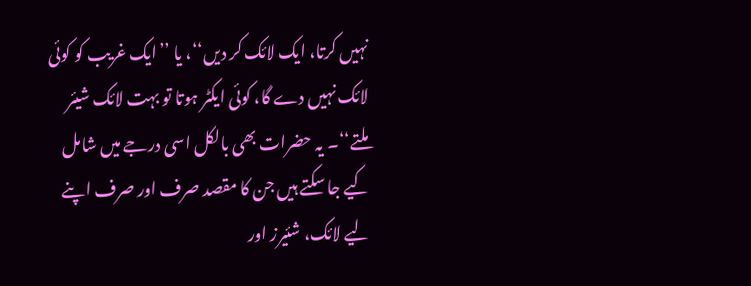نہیں کرتا، ایک لائک کر دیں‘‘، یا ’’ایک غریب کو کوئی لائک نہیں دے گا، کوئی ایکٹر ہوتا تو بہت لائک شیئر ملتے‘‘۔ یہ حضرات بھی بالکل اسی درجے میں شامل کیے جا سکتے ہیں جن کا مقصد صرف اور صرف اپنے لیے لائک، شئیرز اور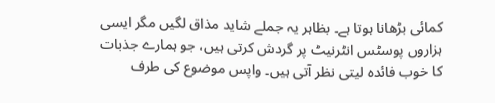کمائی بڑھانا ہوتا ہے۔ بظاہر یہ جملے شاید مذاق لگیں مگر ایسی ہزاروں پوسٹس انٹرنیٹ پر گردش کرتی ہیں، جو ہمارے جذبات کا خوب فائدہ لیتی نظر آتی ہیں۔ واپس موضوع کی طرف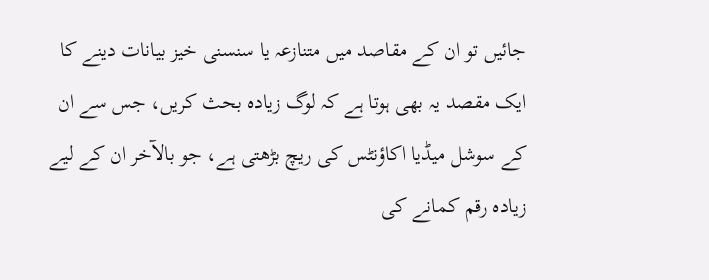جائیں تو ان کے مقاصد میں متنازعہ یا سنسنی خیز بیانات دینے کا ایک مقصد یہ بھی ہوتا ہے کہ لوگ زیادہ بحث کریں، جس سے ان کے سوشل میڈیا اکاؤنٹس کی ریچ بڑھتی ہے، جو بالآخر ان کے لیے زیادہ رقم کمانے کی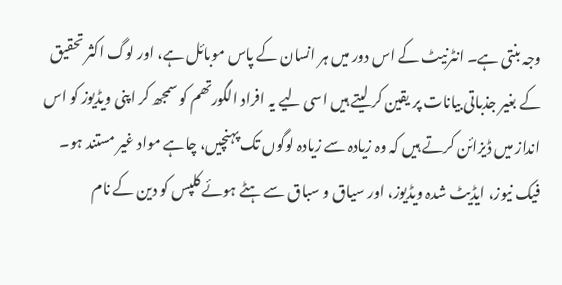وجہ بنتی ہے۔ انٹرنیٹ کے اس دور میں ہر انسان کے پاس موبائل ہے، اور لوگ اکثر تحقیق کے بغیر جذباتی بیانات پر یقین کر لیتے ہیں اسی لیے یہ افراد الگورتھم کو سمجھ کر اپنی ویڈیوز کو اس انداز میں ڈیزائن کرتے ہیں کہ وہ زیادہ سے زیادہ لوگوں تک پہنچیں، چاہے مواد غیر مستند ہو۔ فیک نیوز، ایڈیٹ شدہ ویڈیوز، اور سیاق و سباق سے ہٹے ہوئے کلپس کو دین کے نام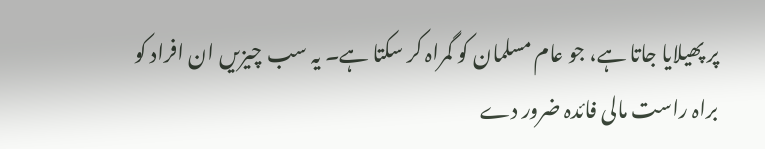پر پھیلایا جاتا ہے، جو عام مسلمان کو گمراہ کر سکتا ہے۔ یہ سب چیزیں ان افراد کو براہ راست مالی فائدہ ضرور دے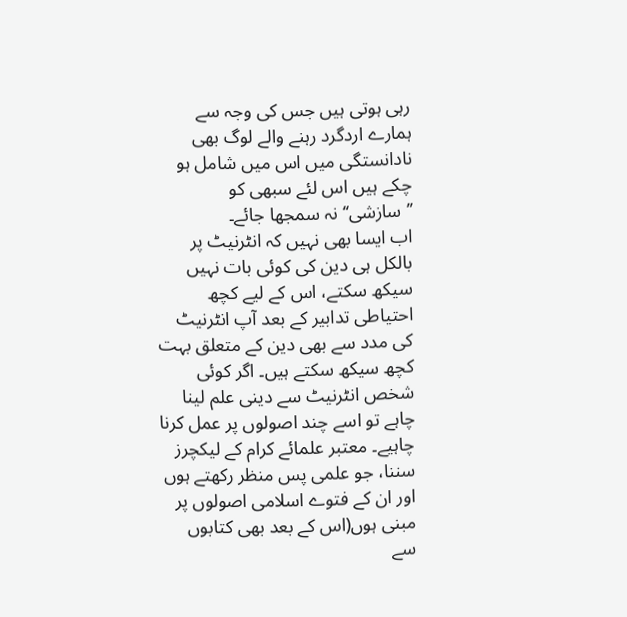رہی ہوتی ہیں جس کی وجہ سے ہمارے اردگرد رہنے والے لوگ بھی نادانستگی میں اس میں شامل ہو چکے ہیں اس لئے سبھی کو ’’سازشی‘‘ نہ سمجھا جائے۔
اب ایسا بھی نہیں کہ انٹرنیٹ پر بالکل ہی دین کی کوئی بات نہیں سیکھ سکتے، اس کے لیے کچھ احتیاطی تدابیر کے بعد آپ انٹرنیٹ کی مدد سے بھی دین کے متعلق بہت کچھ سیکھ سکتے ہیں۔ اگر کوئی شخص انٹرنیٹ سے دینی علم لینا چاہے تو اسے چند اصولوں پر عمل کرنا چاہیے۔ معتبر علمائے کرام کے لیکچرز سننا، جو علمی پس منظر رکھتے ہوں اور ان کے فتوے اسلامی اصولوں پر مبنی ہوں(اس کے بعد بھی کتابوں سے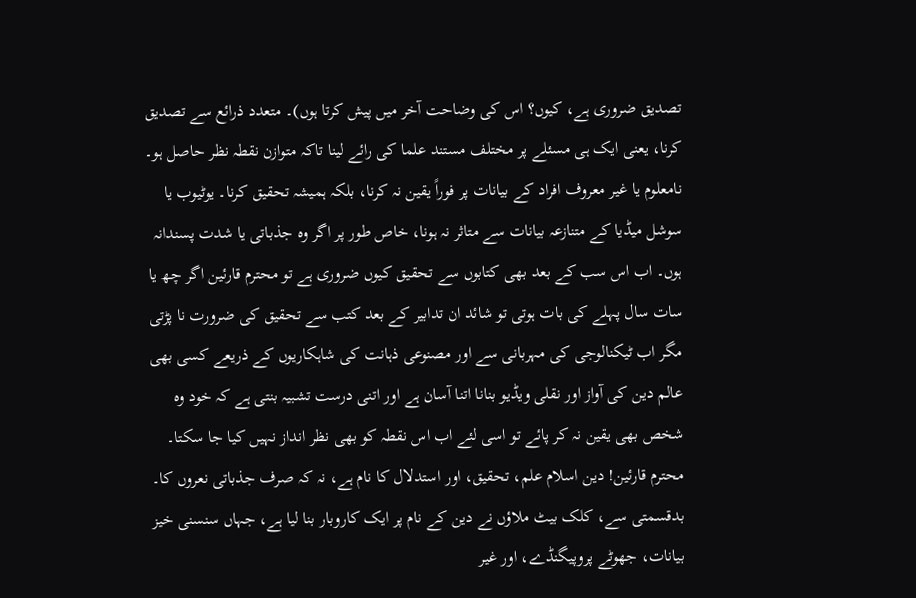تصدیق ضروری ہے، کیوں؟ اس کی وضاحت آخر میں پیش کرتا ہوں)۔ متعدد ذرائع سے تصدیق کرنا، یعنی ایک ہی مسئلے پر مختلف مستند علما کی رائے لینا تاکہ متوازن نقطہ نظر حاصل ہو۔ نامعلوم یا غیر معروف افراد کے بیانات پر فوراً یقین نہ کرنا، بلکہ ہمیشہ تحقیق کرنا۔ یوٹیوب یا سوشل میڈیا کے متنازعہ بیانات سے متاثر نہ ہونا، خاص طور پر اگر وہ جذباتی یا شدت پسندانہ ہوں۔ اب اس سب کے بعد بھی کتابوں سے تحقیق کیوں ضروری ہے تو محترم قارئین اگر چھ یا سات سال پہلے کی بات ہوتی تو شائد ان تدابیر کے بعد کتب سے تحقیق کی ضرورت نا پڑتی مگر اب ٹیکنالوجی کی مہربانی سے اور مصنوعی ذہانت کی شاہکاریوں کے ذریعے کسی بھی عالم دین کی آواز اور نقلی ویڈیو بنانا اتنا آسان ہے اور اتنی درست تشبیہ بنتی ہے کہ خود وہ شخص بھی یقین نہ کر پائے تو اسی لئے اب اس نقطہ کو بھی نظر انداز نہیں کیا جا سکتا۔
محترم قارئین! دین اسلام علم، تحقیق، اور استدلال کا نام ہے، نہ کہ صرف جذباتی نعروں کا۔ بدقسمتی سے، کلک بیٹ ملاؤں نے دین کے نام پر ایک کاروبار بنا لیا ہے، جہاں سنسنی خیز بیانات، جھوٹے پروپیگنڈے، اور غیر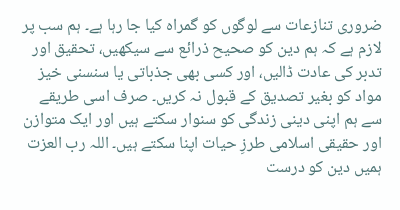ضروری تنازعات سے لوگوں کو گمراہ کیا جا رہا ہے۔ ہم سب پر لازم ہے کہ ہم دین کو صحیح ذرائع سے سیکھیں، تحقیق اور تدبر کی عادت ڈالیں، اور کسی بھی جذباتی یا سنسنی خیز مواد کو بغیر تصدیق کے قبول نہ کریں۔ صرف اسی طریقے سے ہم اپنی دینی زندگی کو سنوار سکتے ہیں اور ایک متوازن اور حقیقی اسلامی طرزِ حیات اپنا سکتے ہیں۔ اللہ رب العزت ہمیں دین کو درست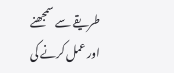طریقے سے سمجھنے اور عمل کرنے کی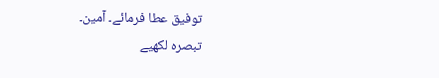توفیق عطا فرمائے۔ آمین۔
تبصرہ لکھیے